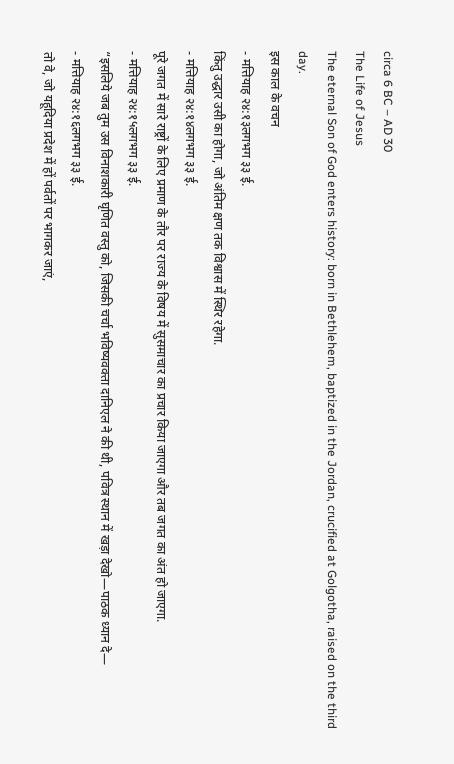circa 6 BC – AD 30
The Life of Jesus
The eternal Son of God enters history: born in Bethlehem, baptized in the Jordan, crucified at Golgotha, raised on the third day.
इस काल के वचन
- मत्तियाह २४:१३लगभग ३३ ई.
किंतु उद्धार उसी का होगा, जो अंतिम क्षण तक विश्वास में स्थिर रहेगा.
- मत्तियाह २४:१४लगभग ३३ ई.
पूरे जगत में सारे राष्ट्रों के लिए प्रमाण के तौर पर राज्य के विषय में सुसमाचार का प्रचार किया जाएगा और तब जगत का अंत हो जाएगा.
- मत्तियाह २४:१५लगभग ३३ ई.
“इसलिये जब तुम उस विनाशकारी घृणित वस्तु को, जिसकी चर्चा भविष्यवक्ता दानिएल ने की थी, पवित्र स्थान में खड़ा देखो—पाठक ध्यान दे—
- मत्तियाह २४:१६लगभग ३३ ई.
तो वे, जो यहूदिया प्रदेश में हों पर्वतों पर भागकर जाएं,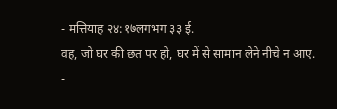- मत्तियाह २४:१७लगभग ३३ ई.
वह, जो घर की छत पर हो, घर में से सामान लेने नीचे न आए.
-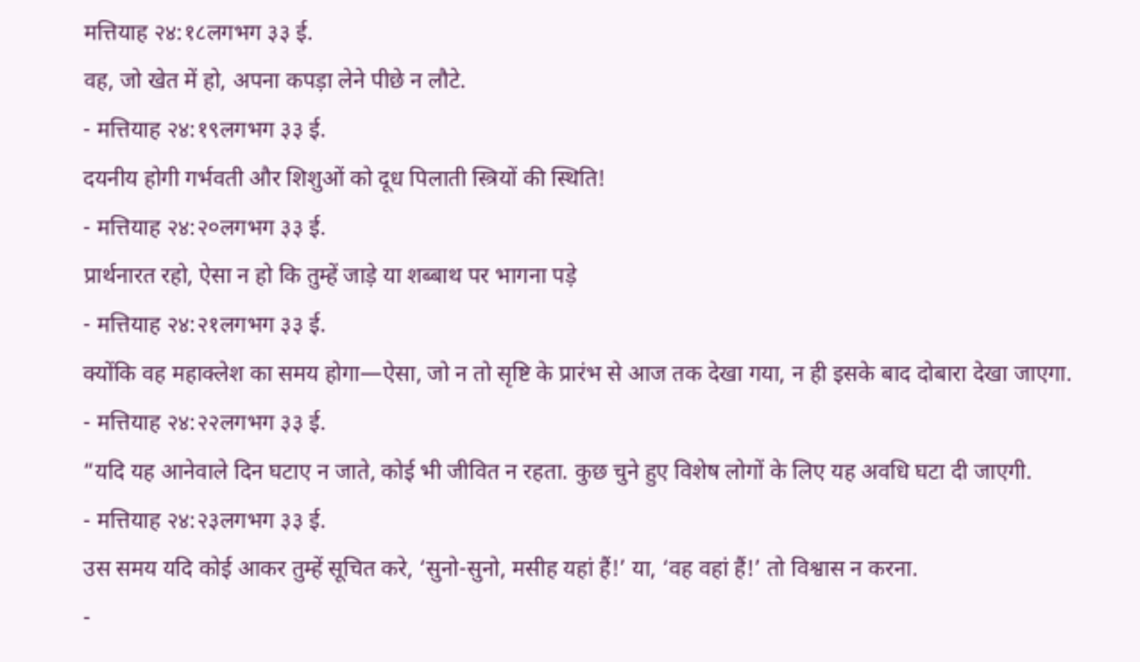मत्तियाह २४:१८लगभग ३३ ई.
वह, जो खेत में हो, अपना कपड़ा लेने पीछे न लौटे.
- मत्तियाह २४:१९लगभग ३३ ई.
दयनीय होगी गर्भवती और शिशुओं को दूध पिलाती स्त्रियों की स्थिति!
- मत्तियाह २४:२०लगभग ३३ ई.
प्रार्थनारत रहो, ऐसा न हो कि तुम्हें जाड़े या शब्बाथ पर भागना पड़े
- मत्तियाह २४:२१लगभग ३३ ई.
क्योंकि वह महाक्लेश का समय होगा—ऐसा, जो न तो सृष्टि के प्रारंभ से आज तक देखा गया, न ही इसके बाद दोबारा देखा जाएगा.
- मत्तियाह २४:२२लगभग ३३ ई.
“यदि यह आनेवाले दिन घटाए न जाते, कोई भी जीवित न रहता. कुछ चुने हुए विशेष लोगों के लिए यह अवधि घटा दी जाएगी.
- मत्तियाह २४:२३लगभग ३३ ई.
उस समय यदि कोई आकर तुम्हें सूचित करे, ‘सुनो-सुनो, मसीह यहां हैं!’ या, ‘वह वहां हैं!’ तो विश्वास न करना.
-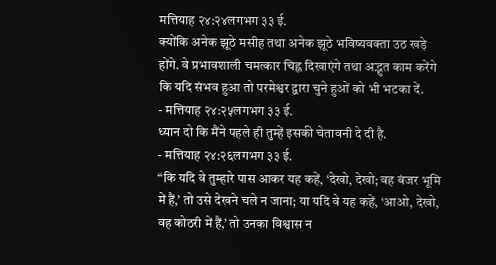मत्तियाह २४:२४लगभग ३३ ई.
क्योंकि अनेक झूठे मसीह तथा अनेक झूठे भविष्यवक्ता उठ खड़े होंगे. वे प्रभावशाली चमत्कार चिह्न दिखाएंगे तथा अद्भुत काम करेंगे कि यदि संभव हुआ तो परमेश्वर द्वारा चुने हुओं को भी भटका दें.
- मत्तियाह २४:२५लगभग ३३ ई.
ध्यान दो कि मैंने पहले ही तुम्हें इसकी चेतावनी दे दी है.
- मत्तियाह २४:२६लगभग ३३ ई.
“कि यदि वे तुम्हारे पास आकर यह कहें, ‘देखो, देखो; वह बंजर भूमि में हैं,’ तो उसे देखने चले न जाना; या यदि वे यह कहें, ‘आओ, देखो, वह कोठरी में हैं,’ तो उनका विश्वास न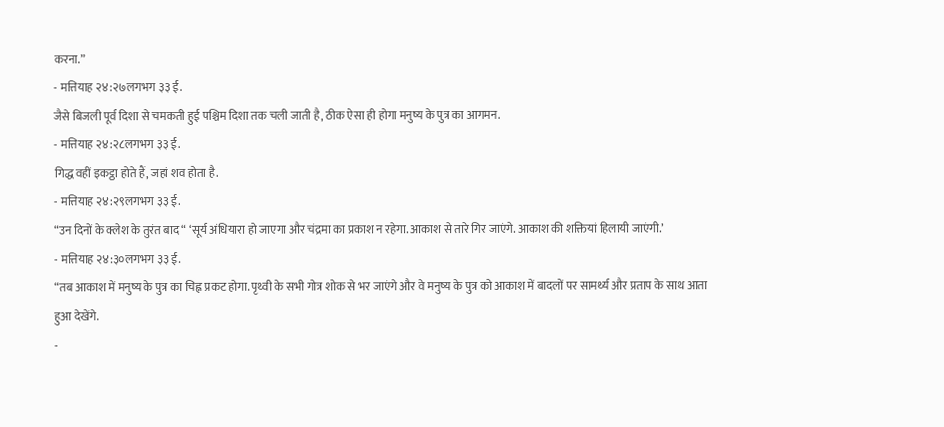करना.”
- मत्तियाह २४:२७लगभग ३३ ई.
जैसे बिजली पूर्व दिशा से चमकती हुई पश्चिम दिशा तक चली जाती है, ठीक ऐसा ही होगा मनुष्य के पुत्र का आगमन.
- मत्तियाह २४:२८लगभग ३३ ई.
गिद्ध वहीं इकट्ठा होते हैं, जहां शव होता है.
- मत्तियाह २४:२९लगभग ३३ ई.
“उन दिनों के क्लेश के तुरंत बाद “ ‘सूर्य अंधियारा हो जाएगा और चंद्रमा का प्रकाश न रहेगा. आकाश से तारे गिर जाएंगे. आकाश की शक्तियां हिलायी जाएंगी.’
- मत्तियाह २४:३०लगभग ३३ ई.
“तब आकाश में मनुष्य के पुत्र का चिह्न प्रकट होगा. पृथ्वी के सभी गोत्र शोक से भर जाएंगे और वे मनुष्य के पुत्र को आकाश में बादलों पर सामर्थ्य और प्रताप के साथ आता हुआ देखेंगे.
-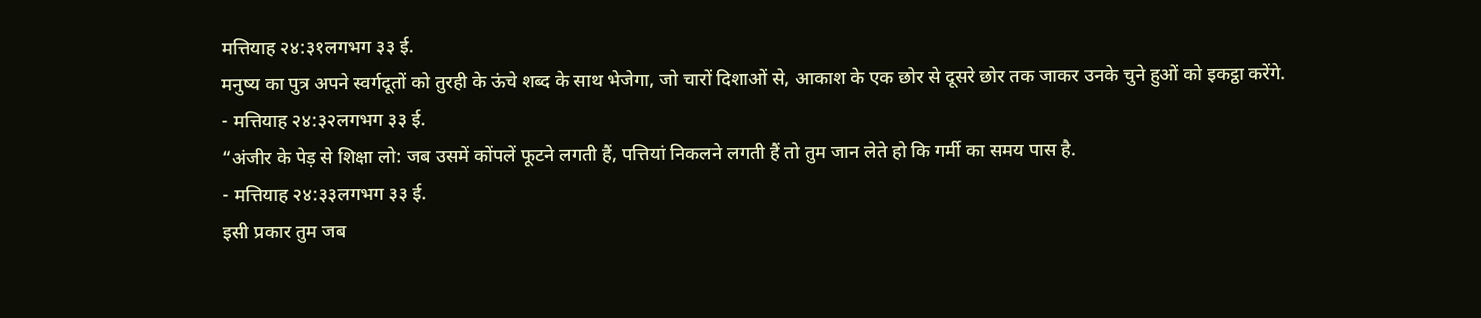मत्तियाह २४:३१लगभग ३३ ई.
मनुष्य का पुत्र अपने स्वर्गदूतों को तुरही के ऊंचे शब्द के साथ भेजेगा, जो चारों दिशाओं से, आकाश के एक छोर से दूसरे छोर तक जाकर उनके चुने हुओं को इकट्ठा करेंगे.
- मत्तियाह २४:३२लगभग ३३ ई.
“अंजीर के पेड़ से शिक्षा लो: जब उसमें कोंपलें फूटने लगती हैं, पत्तियां निकलने लगती हैं तो तुम जान लेते हो कि गर्मी का समय पास है.
- मत्तियाह २४:३३लगभग ३३ ई.
इसी प्रकार तुम जब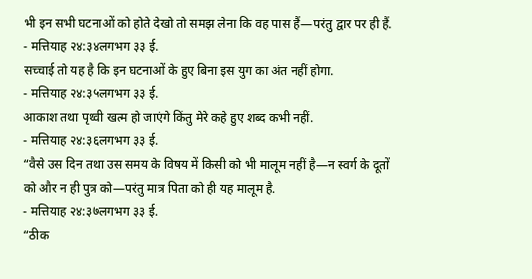भी इन सभी घटनाओं को होते देखो तो समझ लेना कि वह पास हैं—परंतु द्वार पर ही हैं.
- मत्तियाह २४:३४लगभग ३३ ई.
सच्चाई तो यह है कि इन घटनाओं के हुए बिना इस युग का अंत नहीं होगा.
- मत्तियाह २४:३५लगभग ३३ ई.
आकाश तथा पृथ्वी खत्म हो जाएंगे किंतु मेरे कहे हुए शब्द कभी नहीं.
- मत्तियाह २४:३६लगभग ३३ ई.
“वैसे उस दिन तथा उस समय के विषय में किसी को भी मालूम नहीं है—न स्वर्ग के दूतों को और न ही पुत्र को—परंतु मात्र पिता को ही यह मालूम है.
- मत्तियाह २४:३७लगभग ३३ ई.
“ठीक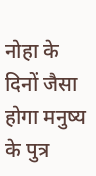नोहा के दिनों जैसा होगा मनुष्य के पुत्र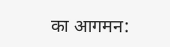का आगमन: